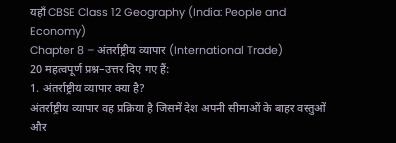यहाँ CBSE Class 12 Geography (India: People and Economy)
Chapter 8 – अंतर्राष्ट्रीय व्यापार (International Trade)
20 महत्वपूर्ण प्रश्न–उत्तर दिए गए हैं:
1. अंतर्राष्ट्रीय व्यापार क्या है?
अंतर्राष्ट्रीय व्यापार वह प्रक्रिया है जिसमें देश अपनी सीमाओं के बाहर वस्तुओं और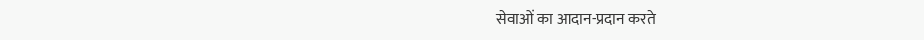सेवाओं का आदान-प्रदान करते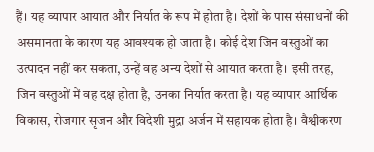हैं। यह व्यापार आयात और निर्यात के रूप में होता है। देशों के पास संसाधनों की असमानता के कारण यह आवश्यक हो जाता है। कोई देश जिन वस्तुओं का उत्पादन नहीं कर सकता, उन्हें वह अन्य देशों से आयात करता है। इसी तरह, जिन वस्तुओं में वह दक्ष होता है, उनका निर्यात करता है। यह व्यापार आर्थिक विकास, रोजगार सृजन और विदेशी मुद्रा अर्जन में सहायक होता है। वैश्वीकरण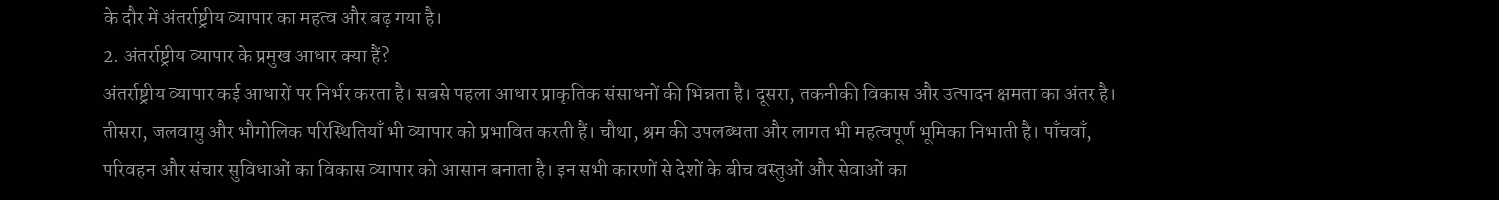के दौर में अंतर्राष्ट्रीय व्यापार का महत्व और बढ़ गया है।
2. अंतर्राष्ट्रीय व्यापार के प्रमुख आधार क्या हैं?
अंतर्राष्ट्रीय व्यापार कई आधारों पर निर्भर करता है। सबसे पहला आधार प्राकृतिक संसाधनों की भिन्नता है। दूसरा, तकनीकी विकास और उत्पादन क्षमता का अंतर है। तीसरा, जलवायु और भौगोलिक परिस्थितियाँ भी व्यापार को प्रभावित करती हैं। चौथा, श्रम की उपलब्धता और लागत भी महत्वपूर्ण भूमिका निभाती है। पाँचवाँ, परिवहन और संचार सुविधाओं का विकास व्यापार को आसान बनाता है। इन सभी कारणों से देशों के बीच वस्तुओं और सेवाओं का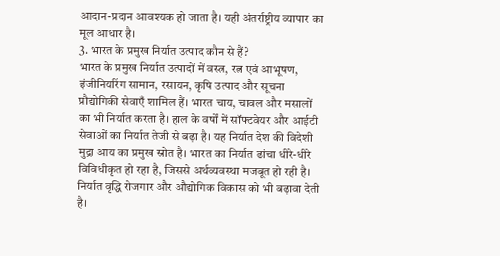आदान-प्रदान आवश्यक हो जाता है। यही अंतर्राष्ट्रीय व्यापार का मूल आधार है।
3. भारत के प्रमुख निर्यात उत्पाद कौन से हैं?
भारत के प्रमुख निर्यात उत्पादों में वस्त्र, रत्न एवं आभूषण, इंजीनियरिंग सामान, रसायन, कृषि उत्पाद और सूचना प्रौद्योगिकी सेवाएँ शामिल हैं। भारत चाय, चावल और मसालों का भी निर्यात करता है। हाल के वर्षों में सॉफ्टवेयर और आईटी सेवाओं का निर्यात तेजी से बढ़ा है। यह निर्यात देश की विदेशी मुद्रा आय का प्रमुख स्रोत है। भारत का निर्यात ढांचा धीरे-धीरे विविधीकृत हो रहा है, जिससे अर्थव्यवस्था मजबूत हो रही है। निर्यात वृद्धि रोजगार और औद्योगिक विकास को भी बढ़ावा देती है।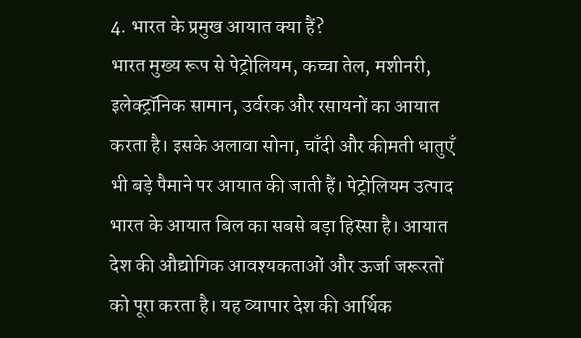4. भारत के प्रमुख आयात क्या हैं?
भारत मुख्य रूप से पेट्रोलियम, कच्चा तेल, मशीनरी, इलेक्ट्रॉनिक सामान, उर्वरक और रसायनों का आयात करता है। इसके अलावा सोना, चाँदी और कीमती धातुएँ भी बड़े पैमाने पर आयात की जाती हैं। पेट्रोलियम उत्पाद भारत के आयात बिल का सबसे बड़ा हिस्सा है। आयात देश की औद्योगिक आवश्यकताओं और ऊर्जा जरूरतों को पूरा करता है। यह व्यापार देश की आर्थिक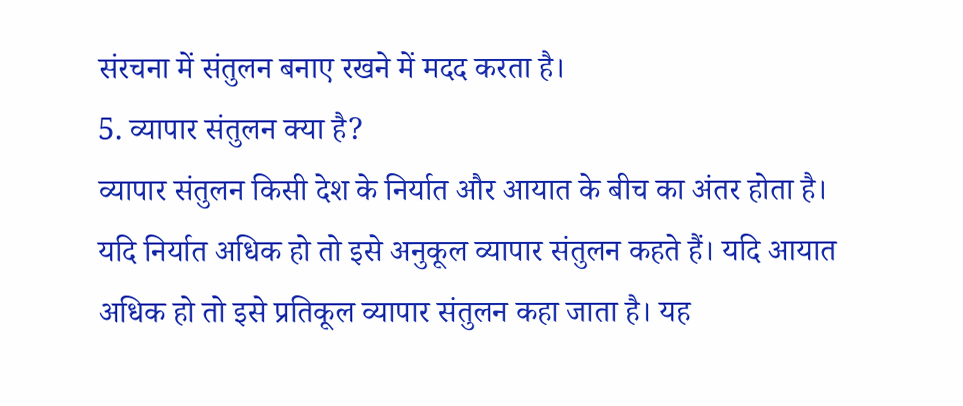संरचना में संतुलन बनाए रखने में मदद करता है।
5. व्यापार संतुलन क्या है?
व्यापार संतुलन किसी देश के निर्यात और आयात के बीच का अंतर होता है। यदि निर्यात अधिक हो तो इसे अनुकूल व्यापार संतुलन कहते हैं। यदि आयात अधिक हो तो इसे प्रतिकूल व्यापार संतुलन कहा जाता है। यह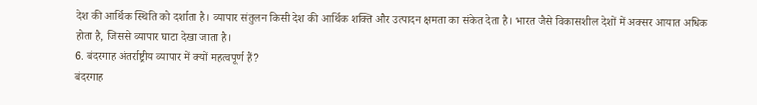देश की आर्थिक स्थिति को दर्शाता है। व्यापार संतुलन किसी देश की आर्थिक शक्ति और उत्पादन क्षमता का संकेत देता है। भारत जैसे विकासशील देशों में अक्सर आयात अधिक होता है, जिससे व्यापार घाटा देखा जाता है।
6. बंदरगाह अंतर्राष्ट्रीय व्यापार में क्यों महत्वपूर्ण हैं?
बंदरगाह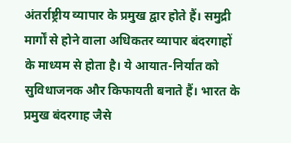अंतर्राष्ट्रीय व्यापार के प्रमुख द्वार होते हैं। समुद्री मार्गों से होने वाला अधिकतर व्यापार बंदरगाहों के माध्यम से होता है। ये आयात-निर्यात को सुविधाजनक और किफायती बनाते हैं। भारत के प्रमुख बंदरगाह जैसे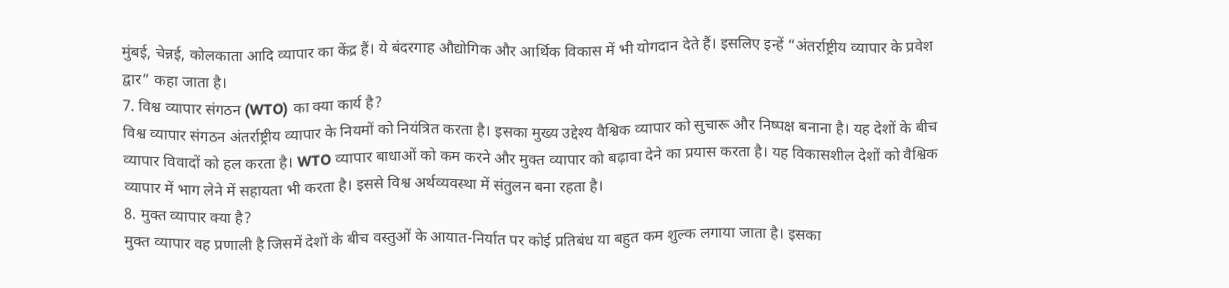मुंबई, चेन्नई, कोलकाता आदि व्यापार का केंद्र हैं। ये बंदरगाह औद्योगिक और आर्थिक विकास में भी योगदान देते हैं। इसलिए इन्हें “अंतर्राष्ट्रीय व्यापार के प्रवेश द्वार” कहा जाता है।
7. विश्व व्यापार संगठन (WTO) का क्या कार्य है?
विश्व व्यापार संगठन अंतर्राष्ट्रीय व्यापार के नियमों को नियंत्रित करता है। इसका मुख्य उद्देश्य वैश्विक व्यापार को सुचारू और निष्पक्ष बनाना है। यह देशों के बीच व्यापार विवादों को हल करता है। WTO व्यापार बाधाओं को कम करने और मुक्त व्यापार को बढ़ावा देने का प्रयास करता है। यह विकासशील देशों को वैश्विक व्यापार में भाग लेने में सहायता भी करता है। इससे विश्व अर्थव्यवस्था में संतुलन बना रहता है।
8. मुक्त व्यापार क्या है?
मुक्त व्यापार वह प्रणाली है जिसमें देशों के बीच वस्तुओं के आयात-निर्यात पर कोई प्रतिबंध या बहुत कम शुल्क लगाया जाता है। इसका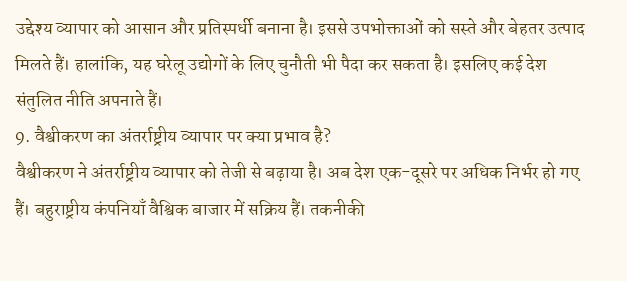उद्देश्य व्यापार को आसान और प्रतिस्पर्धी बनाना है। इससे उपभोक्ताओं को सस्ते और बेहतर उत्पाद मिलते हैं। हालांकि, यह घरेलू उद्योगों के लिए चुनौती भी पैदा कर सकता है। इसलिए कई देश संतुलित नीति अपनाते हैं।
9. वैश्वीकरण का अंतर्राष्ट्रीय व्यापार पर क्या प्रभाव है?
वैश्वीकरण ने अंतर्राष्ट्रीय व्यापार को तेजी से बढ़ाया है। अब देश एक-दूसरे पर अधिक निर्भर हो गए हैं। बहुराष्ट्रीय कंपनियाँ वैश्विक बाजार में सक्रिय हैं। तकनीकी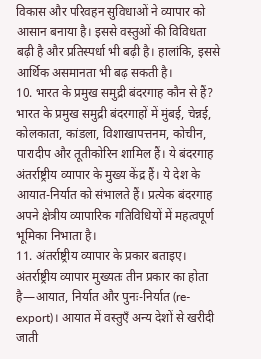विकास और परिवहन सुविधाओं ने व्यापार को आसान बनाया है। इससे वस्तुओं की विविधता बढ़ी है और प्रतिस्पर्धा भी बढ़ी है। हालांकि, इससे आर्थिक असमानता भी बढ़ सकती है।
10. भारत के प्रमुख समुद्री बंदरगाह कौन से हैं?
भारत के प्रमुख समुद्री बंदरगाहों में मुंबई, चेन्नई, कोलकाता, कांडला, विशाखापत्तनम, कोचीन, पारादीप और तूतीकोरिन शामिल हैं। ये बंदरगाह अंतर्राष्ट्रीय व्यापार के मुख्य केंद्र हैं। ये देश के आयात-निर्यात को संभालते हैं। प्रत्येक बंदरगाह अपने क्षेत्रीय व्यापारिक गतिविधियों में महत्वपूर्ण भूमिका निभाता है।
11. अंतर्राष्ट्रीय व्यापार के प्रकार बताइए।
अंतर्राष्ट्रीय व्यापार मुख्यतः तीन प्रकार का होता है—आयात, निर्यात और पुनः-निर्यात (re-export)। आयात में वस्तुएँ अन्य देशों से खरीदी जाती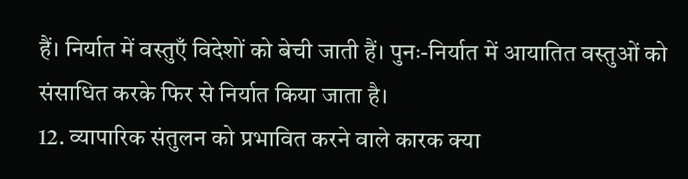हैं। निर्यात में वस्तुएँ विदेशों को बेची जाती हैं। पुनः-निर्यात में आयातित वस्तुओं को संसाधित करके फिर से निर्यात किया जाता है।
12. व्यापारिक संतुलन को प्रभावित करने वाले कारक क्या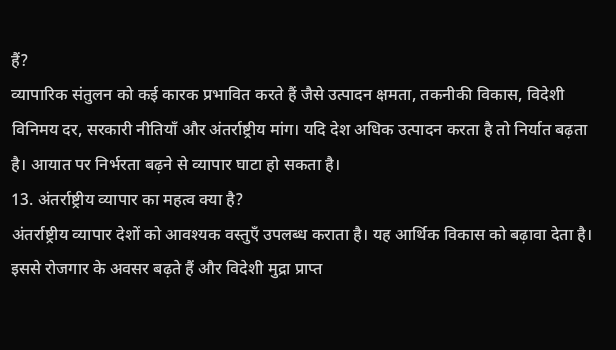हैं?
व्यापारिक संतुलन को कई कारक प्रभावित करते हैं जैसे उत्पादन क्षमता, तकनीकी विकास, विदेशी विनिमय दर, सरकारी नीतियाँ और अंतर्राष्ट्रीय मांग। यदि देश अधिक उत्पादन करता है तो निर्यात बढ़ता है। आयात पर निर्भरता बढ़ने से व्यापार घाटा हो सकता है।
13. अंतर्राष्ट्रीय व्यापार का महत्व क्या है?
अंतर्राष्ट्रीय व्यापार देशों को आवश्यक वस्तुएँ उपलब्ध कराता है। यह आर्थिक विकास को बढ़ावा देता है। इससे रोजगार के अवसर बढ़ते हैं और विदेशी मुद्रा प्राप्त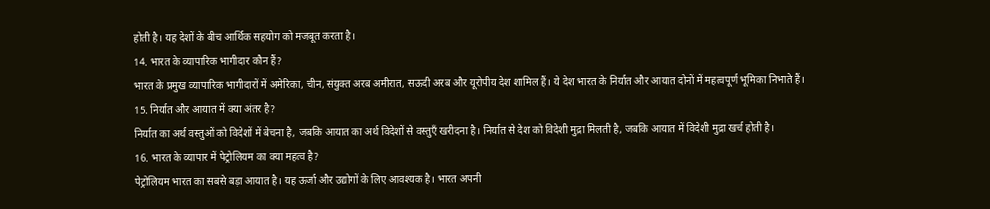होती है। यह देशों के बीच आर्थिक सहयोग को मजबूत करता है।
14. भारत के व्यापारिक भागीदार कौन हैं?
भारत के प्रमुख व्यापारिक भागीदारों में अमेरिका, चीन, संयुक्त अरब अमीरात, सऊदी अरब और यूरोपीय देश शामिल हैं। ये देश भारत के निर्यात और आयात दोनों में महत्वपूर्ण भूमिका निभाते हैं।
15. निर्यात और आयात में क्या अंतर है?
निर्यात का अर्थ वस्तुओं को विदेशों में बेचना है, जबकि आयात का अर्थ विदेशों से वस्तुएँ खरीदना है। निर्यात से देश को विदेशी मुद्रा मिलती है, जबकि आयात में विदेशी मुद्रा खर्च होती है।
16. भारत के व्यापार में पेट्रोलियम का क्या महत्व है?
पेट्रोलियम भारत का सबसे बड़ा आयात है। यह ऊर्जा और उद्योगों के लिए आवश्यक है। भारत अपनी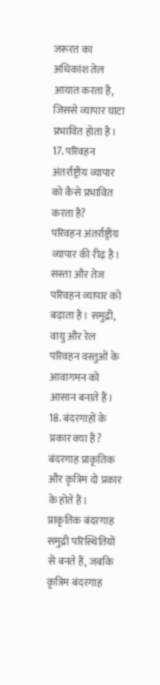जरूरत का अधिकांश तेल आयात करता है, जिससे व्यापार घाटा प्रभावित होता है।
17. परिवहन अंतर्राष्ट्रीय व्यापार को कैसे प्रभावित करता है?
परिवहन अंतर्राष्ट्रीय व्यापार की रीढ़ है। सस्ता और तेज परिवहन व्यापार को बढ़ाता है। समुद्री, वायु और रेल परिवहन वस्तुओं के आवागमन को आसान बनाते हैं।
18. बंदरगाहों के प्रकार क्या हैं?
बंदरगाह प्राकृतिक और कृत्रिम दो प्रकार के होते हैं। प्राकृतिक बंदरगाह समुद्री परिस्थितियों से बनते हैं, जबकि कृत्रिम बंदरगाह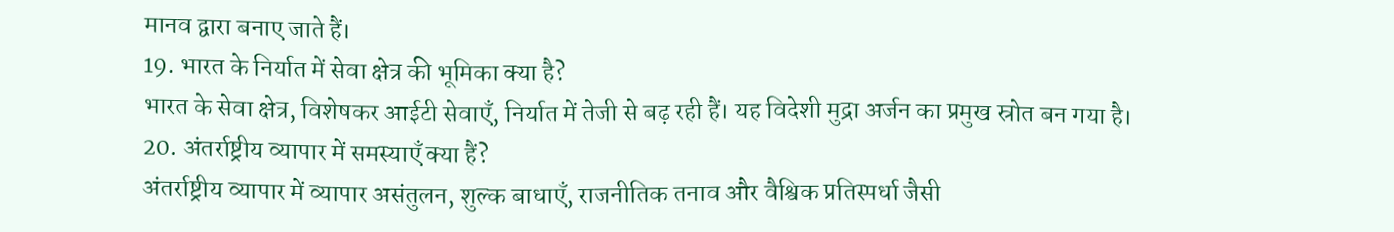मानव द्वारा बनाए जाते हैं।
19. भारत के निर्यात में सेवा क्षेत्र की भूमिका क्या है?
भारत के सेवा क्षेत्र, विशेषकर आईटी सेवाएँ, निर्यात में तेजी से बढ़ रही हैं। यह विदेशी मुद्रा अर्जन का प्रमुख स्रोत बन गया है।
20. अंतर्राष्ट्रीय व्यापार में समस्याएँ क्या हैं?
अंतर्राष्ट्रीय व्यापार में व्यापार असंतुलन, शुल्क बाधाएँ, राजनीतिक तनाव और वैश्विक प्रतिस्पर्धा जैसी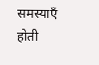समस्याएँ होती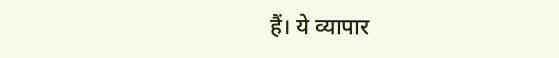हैं। ये व्यापार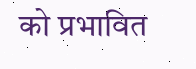को प्रभावित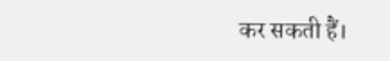कर सकती हैं।